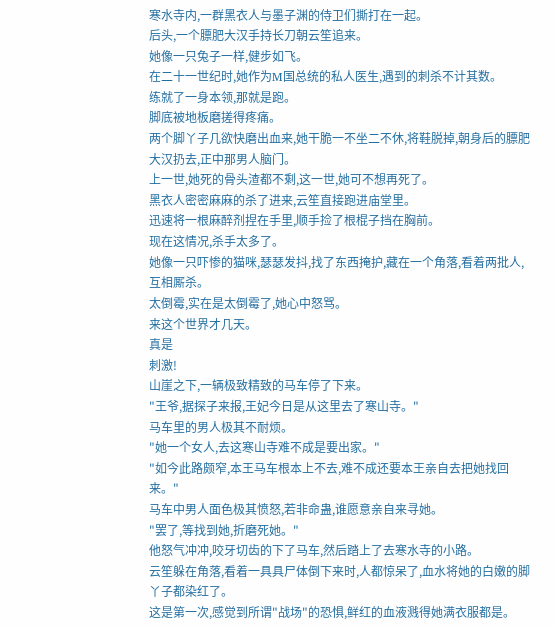寒水寺内,一群黑衣人与墨子渊的侍卫们撕打在一起。
后头,一个膘肥大汉手持长刀朝云笙追来。
她像一只兔子一样,健步如飞。
在二十一世纪时,她作为M国总统的私人医生,遇到的刺杀不计其数。
练就了一身本领,那就是跑。
脚底被地板磨搓得疼痛。
两个脚丫子几欲快磨出血来,她干脆一不坐二不休,将鞋脱掉,朝身后的膘肥大汉扔去,正中那男人脑门。
上一世,她死的骨头渣都不剩,这一世,她可不想再死了。
黑衣人密密麻麻的杀了进来,云笙直接跑进庙堂里。
迅速将一根麻醉剂捏在手里,顺手捡了根棍子挡在胸前。
现在这情况,杀手太多了。
她像一只吓惨的猫咪,瑟瑟发抖,找了东西掩护,藏在一个角落,看着两批人,互相厮杀。
太倒霉,实在是太倒霉了,她心中怒骂。
来这个世界才几天。
真是
刺激!
山崖之下,一辆极致精致的马车停了下来。
"王爷,据探子来报,王妃今日是从这里去了寒山寺。"
马车里的男人极其不耐烦。
"她一个女人,去这寒山寺难不成是要出家。"
"如今此路颇窄,本王马车根本上不去,难不成还要本王亲自去把她找回来。"
马车中男人面色极其愤怒,若非命蛊,谁愿意亲自来寻她。
"罢了,等找到她,折磨死她。"
他怒气冲冲,咬牙切齿的下了马车,然后踏上了去寒水寺的小路。
云笙躲在角落,看着一具具尸体倒下来时,人都惊呆了,血水将她的白嫩的脚丫子都染红了。
这是第一次,感觉到所谓"战场"的恐惧,鲜红的血液溅得她满衣服都是。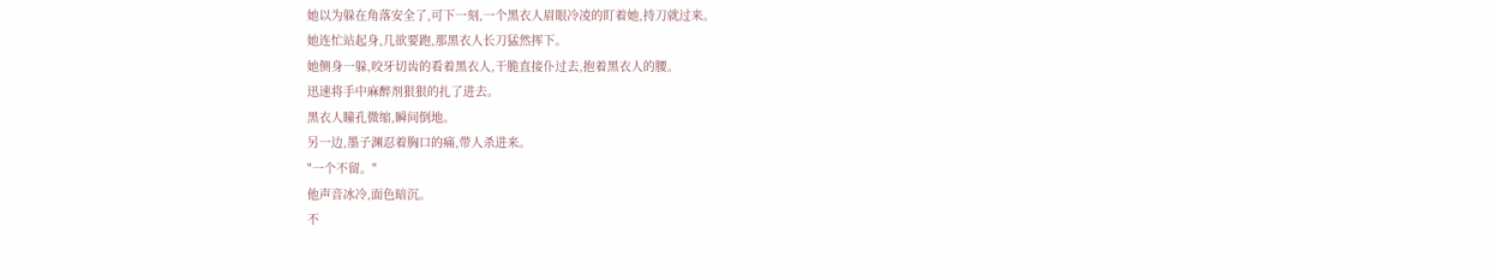她以为躲在角落安全了,可下一刻,一个黑衣人眉眼冷凌的盯着她,持刀就过来。
她连忙站起身,几欲要跑,那黑衣人长刀猛然挥下。
她侧身一躲,咬牙切齿的看着黑衣人,干脆直接仆过去,抱着黑衣人的腰。
迅速将手中麻醉剂狠狠的扎了进去。
黑衣人瞳孔微缩,瞬间倒地。
另一边,墨子渊忍着胸口的痛,带人杀进来。
"一个不留。"
他声音冰冷,面色暗沉。
不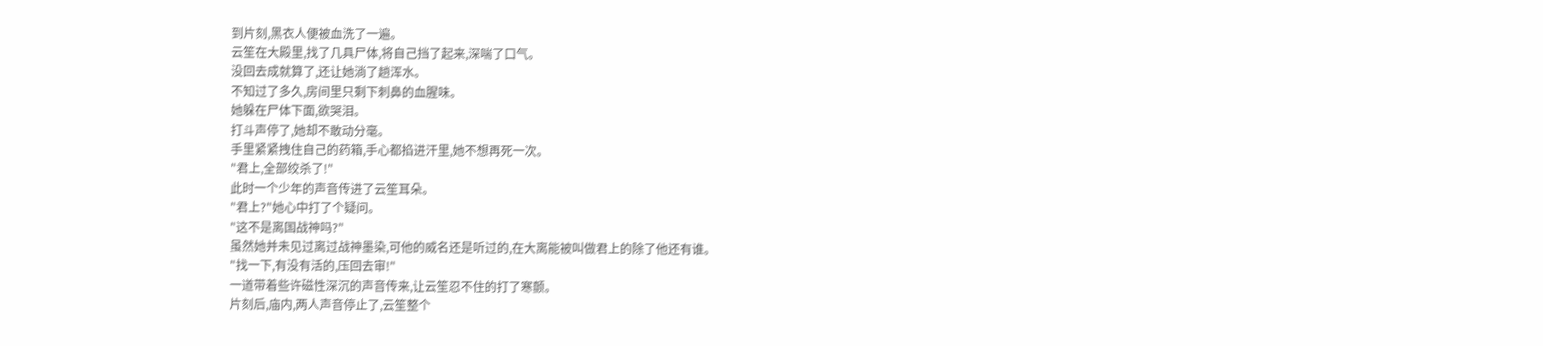到片刻,黑衣人便被血洗了一遍。
云笙在大殿里,找了几具尸体,将自己挡了起来,深喘了口气。
没回去成就算了,还让她淌了趟浑水。
不知过了多久,房间里只剩下刺鼻的血腥味。
她躲在尸体下面,欲哭泪。
打斗声停了,她却不敢动分毫。
手里紧紧拽住自己的药箱,手心都掐进汗里,她不想再死一次。
"君上,全部绞杀了!"
此时一个少年的声音传进了云笙耳朵。
"君上?"她心中打了个疑问。
"这不是离国战神吗?"
虽然她并未见过离过战神墨染,可他的威名还是听过的,在大离能被叫做君上的除了他还有谁。
"找一下,有没有活的,压回去审!"
一道带着些许磁性深沉的声音传来,让云笙忍不住的打了寒颤。
片刻后,庙内,两人声音停止了,云笙整个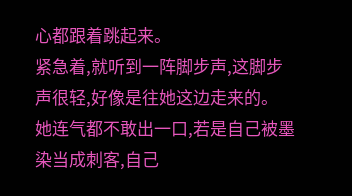心都跟着跳起来。
紧急着,就听到一阵脚步声,这脚步声很轻,好像是往她这边走来的。
她连气都不敢出一口,若是自己被墨染当成刺客,自己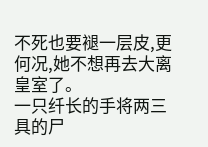不死也要褪一层皮,更何况,她不想再去大离皇室了。
一只纤长的手将两三具的尸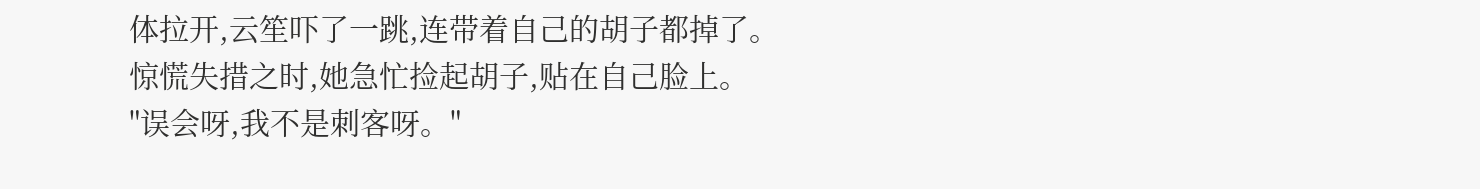体拉开,云笙吓了一跳,连带着自己的胡子都掉了。
惊慌失措之时,她急忙捡起胡子,贴在自己脸上。
"误会呀,我不是刺客呀。"